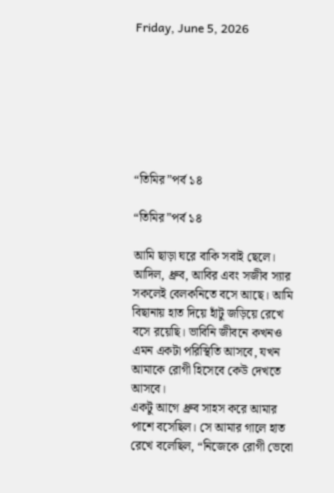Friday, June 5, 2026







“তিমির”পর্ব ১৪

“তিমির”পর্ব ১৪

আমি ছাড়া ঘরে বাকি সবাই ছেলে। আদিল, ধ্রুব, আবির এবং সজীব স্যার সকলেই বেলকনিতে বসে আছে। আমি বিছানায় হাত দিয়ে হাঁটু জড়িয়ে রেখে বসে রয়েছি। ভাবিনি জীবনে কখনও এমন একটা পরিস্থিতি আসবে, যখন আমাকে রোগী হিসেবে কেউ দেখতে আসবে।
একটু আগে ধ্রুব সাহস করে আমার পাশে বসেছিল। সে আমার গালে হাত রেখে বলেছিল, “নিজেকে রোগী ভেবো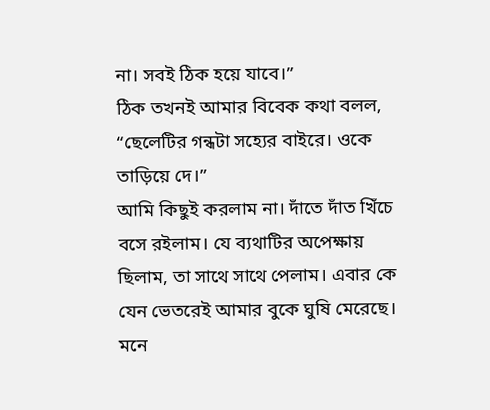না। সবই ঠিক হয়ে যাবে।”
ঠিক তখনই আমার বিবেক কথা বলল, “ছেলেটির গন্ধটা সহ্যের বাইরে। ওকে তাড়িয়ে দে।”
আমি কিছুই করলাম না। দাঁতে দাঁত খিঁচে বসে রইলাম। যে ব্যথাটির অপেক্ষায় ছিলাম, তা সাথে সাথে পেলাম। এবার কে যেন ভেতরেই আমার বুকে ঘুষি মেরেছে। মনে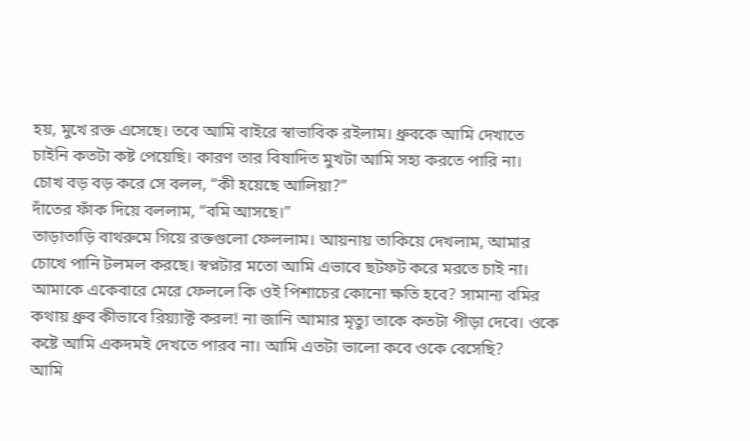হয়, মুখে রক্ত এসেছে। তবে আমি বাইরে স্বাভাবিক রইলাম। ধ্রুবকে আমি দেখাতে চাইনি কতটা কষ্ট পেয়েছি। কারণ তার বিষাদিত মুখটা আমি সহ্য করতে পারি না।
চোখ বড় বড় করে সে বলল, “কী হয়েছে আলিয়া?”
দাঁতের ফাঁক দিয়ে বললাম, “বমি আসছে।”
তাড়াতাড়ি বাথরুমে গিয়ে রক্তগুলো ফেললাম। আয়নায় তাকিয়ে দেখলাম, আমার চোখে পানি টলমল করছে। স্বপ্নটার মতো আমি এভাবে ছটফট করে মরতে চাই না। আমাকে একেবারে মেরে ফেললে কি ওই পিশাচের কোনো ক্ষতি হবে? সামান্য বমির কথায় ধ্রুব কীভাবে রিয়্যাক্ট করল! না জানি আমার মৃত্যু তাকে কতটা পীড়া দেবে। ওকে কষ্টে আমি একদমই দেখতে পারব না। আমি এতটা ভালো কবে ওকে বেসেছি?
আমি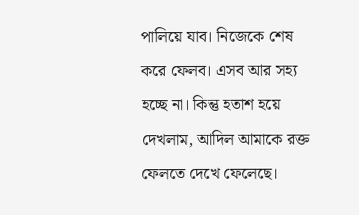পালিয়ে যাব। নিজেকে শেষ করে ফেলব। এসব আর সহ্য হচ্ছে না। কিন্তু হতাশ হয়ে দেখলাম, আদিল আমাকে রক্ত ফেলতে দেখে ফেলেছে।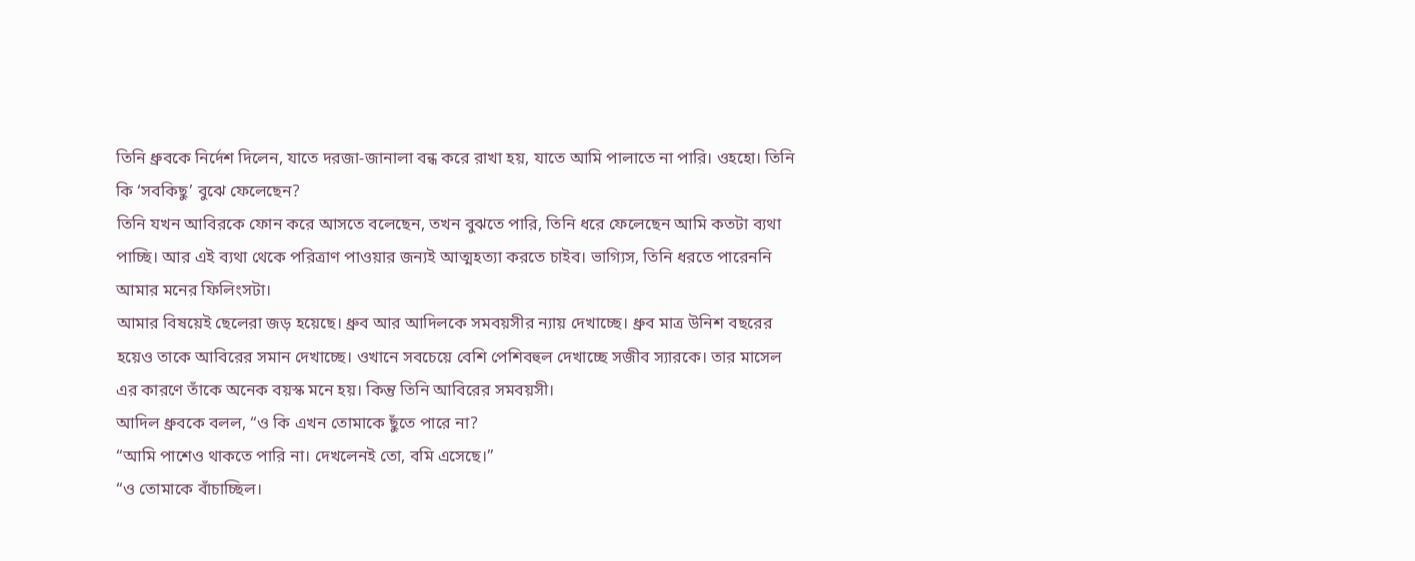তিনি ধ্রুবকে নির্দেশ দিলেন, যাতে দরজা-জানালা বন্ধ করে রাখা হয়, যাতে আমি পালাতে না পারি। ওহহো। তিনি কি ‘সবকিছু’ বুঝে ফেলেছেন?
তিনি যখন আবিরকে ফোন করে আসতে বলেছেন, তখন বুঝতে পারি, তিনি ধরে ফেলেছেন আমি কতটা ব্যথা পাচ্ছি। আর এই ব্যথা থেকে পরিত্রাণ পাওয়ার জন্যই আত্মহত্যা করতে চাইব। ভাগ্যিস, তিনি ধরতে পারেননি আমার মনের ফিলিংসটা।
আমার বিষয়েই ছেলেরা জড় হয়েছে। ধ্রুব আর আদিলকে সমবয়সীর ন্যায় দেখাচ্ছে। ধ্রুব মাত্র উনিশ বছরের হয়েও তাকে আবিরের সমান দেখাচ্ছে। ওখানে সবচেয়ে বেশি পেশিবহুল দেখাচ্ছে সজীব স্যারকে। তার মাসেল এর কারণে তাঁকে অনেক বয়স্ক মনে হয়। কিন্তু তিনি আবিরের সমবয়সী।
আদিল ধ্রুবকে বলল, “ও কি এখন তোমাকে ছুঁতে পারে না?
“আমি পাশেও থাকতে পারি না। দেখলেনই তো, বমি এসেছে।”
“ও তোমাকে বাঁচাচ্ছিল।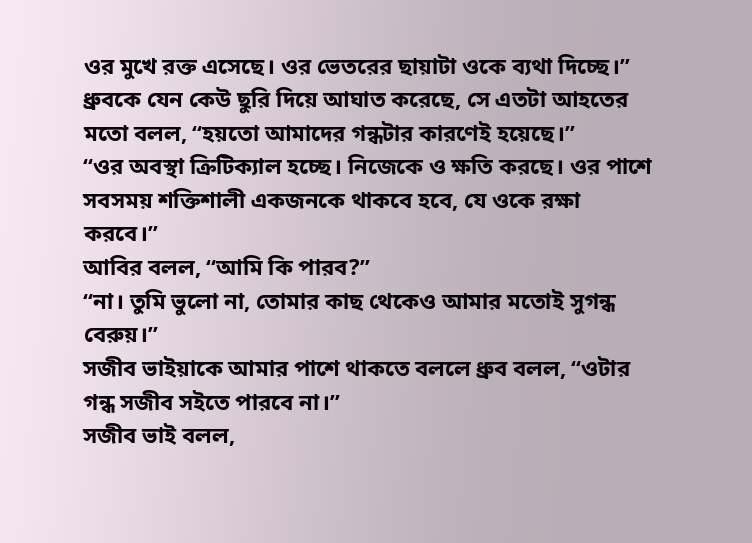ওর মুখে রক্ত এসেছে। ওর ভেতরের ছায়াটা ওকে ব্যথা দিচ্ছে।”
ধ্রুবকে যেন কেউ ছুরি দিয়ে আঘাত করেছে, সে এতটা আহতের মতো বলল, “হয়তো আমাদের গন্ধটার কারণেই হয়েছে।”
“ওর অবস্থা ক্রিটিক্যাল হচ্ছে। নিজেকে ও ক্ষতি করছে। ওর পাশে সবসময় শক্তিশালী একজনকে থাকবে হবে, যে ওকে রক্ষা করবে।”
আবির বলল, “আমি কি পারব?”
“না। তুমি ভুলো না, তোমার কাছ থেকেও আমার মতোই সুগন্ধ বেরুয়।”
সজীব ভাইয়াকে আমার পাশে থাকতে বললে ধ্রুব বলল, “ওটার গন্ধ সজীব সইতে পারবে না।”
সজীব ভাই বলল,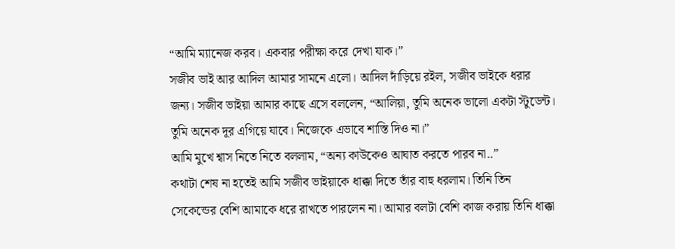“আমি ম্যানেজ করব। একবার পরীক্ষা করে দেখা যাক।”
সজীব ভাই আর আদিল আমার সামনে এলো। আদিল দাঁড়িয়ে রইল, সজীব ভাইকে ধরার জন্য। সজীব ভাইয়া আমার কাছে এসে বললেন, “আলিয়া, তুমি অনেক ভালো একটা স্টুডেন্ট। তুমি অনেক দূর এগিয়ে যাবে। নিজেকে এভাবে শাস্তি দিও না।”
আমি মুখে শ্বাস নিতে নিতে বললাম, “অন্য কাউকেও আঘাত করতে পারব না..”
কথাটা শেষ না হতেই আমি সজীব ভাইয়াকে ধাক্কা দিতে তাঁর বাহু ধরলাম। তিনি তিন সেকেন্ডের বেশি আমাকে ধরে রাখতে পারলেন না। আমার বলটা বেশি কাজ করায় তিনি ধাক্কা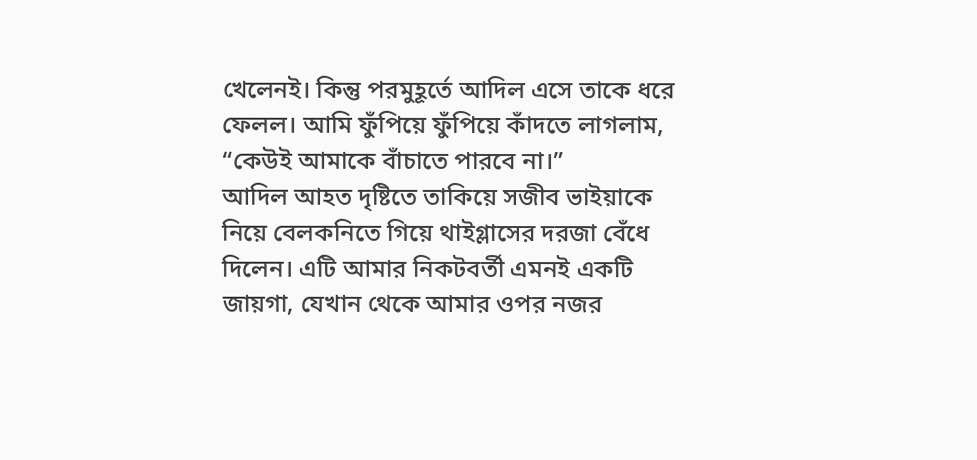খেলেনই। কিন্তু পরমুহূর্তে আদিল এসে তাকে ধরে ফেলল। আমি ফুঁপিয়ে ফুঁপিয়ে কাঁদতে লাগলাম, “কেউই আমাকে বাঁচাতে পারবে না।”
আদিল আহত দৃষ্টিতে তাকিয়ে সজীব ভাইয়াকে নিয়ে বেলকনিতে গিয়ে থাইগ্লাসের দরজা বেঁধে দিলেন। এটি আমার নিকটবর্তী এমনই একটি জায়গা, যেখান থেকে আমার ওপর নজর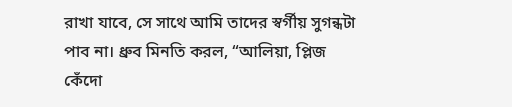রাখা যাবে, সে সাথে আমি তাদের স্বর্গীয় সুগন্ধটা পাব না। ধ্রুব মিনতি করল, “আলিয়া, প্লিজ কেঁদো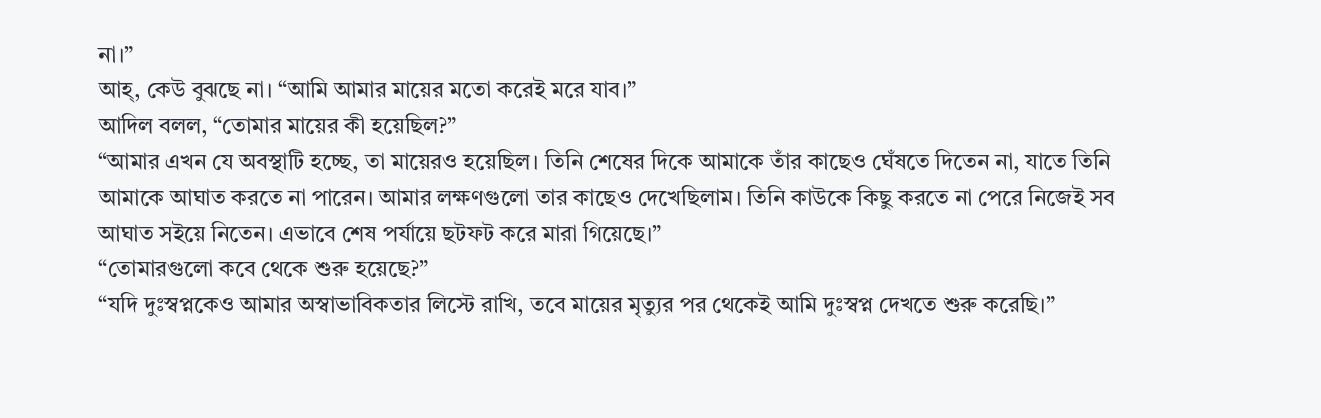না।”
আহ্, কেউ বুঝছে না। “আমি আমার মায়ের মতো করেই মরে যাব।”
আদিল বলল, “তোমার মায়ের কী হয়েছিল?”
“আমার এখন যে অবস্থাটি হচ্ছে, তা মায়েরও হয়েছিল। তিনি শেষের দিকে আমাকে তাঁর কাছেও ঘেঁষতে দিতেন না, যাতে তিনি আমাকে আঘাত করতে না পারেন। আমার লক্ষণগুলো তার কাছেও দেখেছিলাম। তিনি কাউকে কিছু করতে না পেরে নিজেই সব আঘাত সইয়ে নিতেন। এভাবে শেষ পর্যায়ে ছটফট করে মারা গিয়েছে।”
“তোমারগুলো কবে থেকে শুরু হয়েছে?”
“যদি দুঃস্বপ্নকেও আমার অস্বাভাবিকতার লিস্টে রাখি, তবে মায়ের মৃত্যুর পর থেকেই আমি দুঃস্বপ্ন দেখতে শুরু করেছি।”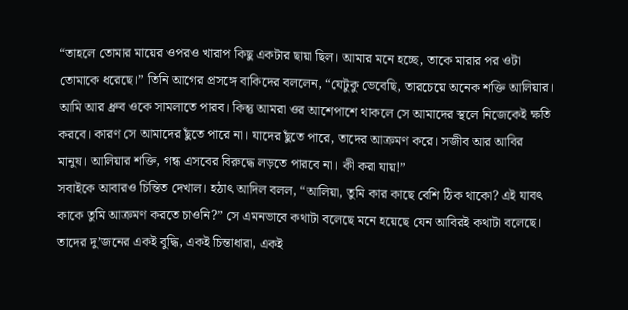“তাহলে তোমার মায়ের ওপরও খারাপ কিছু একটার ছায়া ছিল। আমার মনে হচ্ছে, তাকে মারার পর ওটা তোমাকে ধরেছে।” তিনি আগের প্রসঙ্গে বাকিদের বললেন, “যেটুকু ভেবেছি, তারচেয়ে অনেক শক্তি আলিয়ার। আমি আর ধ্রুব ওকে সামলাতে পারব। কিন্তু আমরা ওর আশেপাশে থাকলে সে আমাদের স্থলে নিজেকেই ক্ষতি করবে। কারণ সে আমাদের ছুঁতে পারে না। যাদের ছুঁতে পারে, তাদের আক্রমণ করে। সজীব আর আবির মানুষ। আলিয়ার শক্তি, গন্ধ এসবের বিরুদ্ধে লড়তে পারবে না। কী করা যায়!”
সবাইকে আবারও চিন্তিত দেখাল। হঠাৎ আদিল বলল, “আলিয়া, তুমি কার কাছে বেশি ঠিক থাকো? এই যাবৎ কাকে তুমি আক্রমণ করতে চাওনি?” সে এমনভাবে কথাটা বলেছে মনে হয়েছে যেন আবিরই কথাটা বলেছে। তাদের দু’জনের একই বুদ্ধি, একই চিন্তাধারা, একই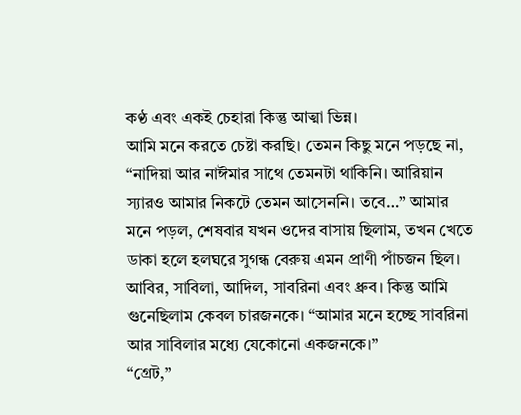কণ্ঠ এবং একই চেহারা কিন্তু আত্মা ভিন্ন।
আমি মনে করতে চেষ্টা করছি। তেমন কিছু মনে পড়ছে না, “নাদিয়া আর নাঈমার সাথে তেমনটা থাকিনি। আরিয়ান স্যারও আমার নিকটে তেমন আসেননি। তবে…” আমার মনে পড়ল, শেষবার যখন ওদের বাসায় ছিলাম, তখন খেতে ডাকা হলে হলঘরে সুগন্ধ বেরুয় এমন প্রাণী পাঁচজন ছিল। আবির, সাবিলা, আদিল, সাবরিনা এবং ধ্রুব। কিন্তু আমি গুনেছিলাম কেবল চারজনকে। “আমার মনে হচ্ছে সাবরিনা আর সাবিলার মধ্যে যেকোনো একজনকে।”
“গ্রেট,”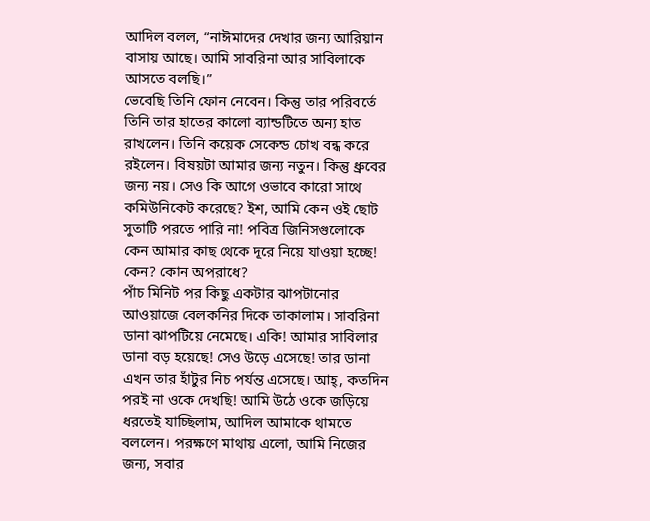আদিল বলল, “নাঈমাদের দেখার জন্য আরিয়ান বাসায় আছে। আমি সাবরিনা আর সাবিলাকে আসতে বলছি।”
ভেবেছি তিনি ফোন নেবেন। কিন্তু তার পরিবর্তে তিনি তার হাতের কালো ব্যান্ডটিতে অন্য হাত রাখলেন। তিনি কয়েক সেকেন্ড চোখ বন্ধ করে রইলেন। বিষয়টা আমার জন্য নতুন। কিন্তু ধ্রুবের জন্য নয়। সেও কি আগে ওভাবে কারো সাথে কমিউনিকেট করেছে? ইশ, আমি কেন ওই ছোট সুতাটি পরতে পারি না! পবিত্র জিনিসগুলোকে কেন আমার কাছ থেকে দূরে নিয়ে যাওয়া হচ্ছে! কেন? কোন অপরাধে?
পাঁচ মিনিট পর কিছু একটার ঝাপটানোর আওয়াজে বেলকনির দিকে তাকালাম। সাবরিনা ডানা ঝাপটিয়ে নেমেছে। একি! আমার সাবিলার ডানা বড় হয়েছে! সেও উড়ে এসেছে! তার ডানা এখন তার হাঁটুর নিচ পর্যন্ত এসেছে। আহ্, কতদিন পরই না ওকে দেখছি! আমি উঠে ওকে জড়িয়ে ধরতেই যাচ্ছিলাম, আদিল আমাকে থামতে বললেন। পরক্ষণে মাথায় এলো, আমি নিজের জন্য, সবার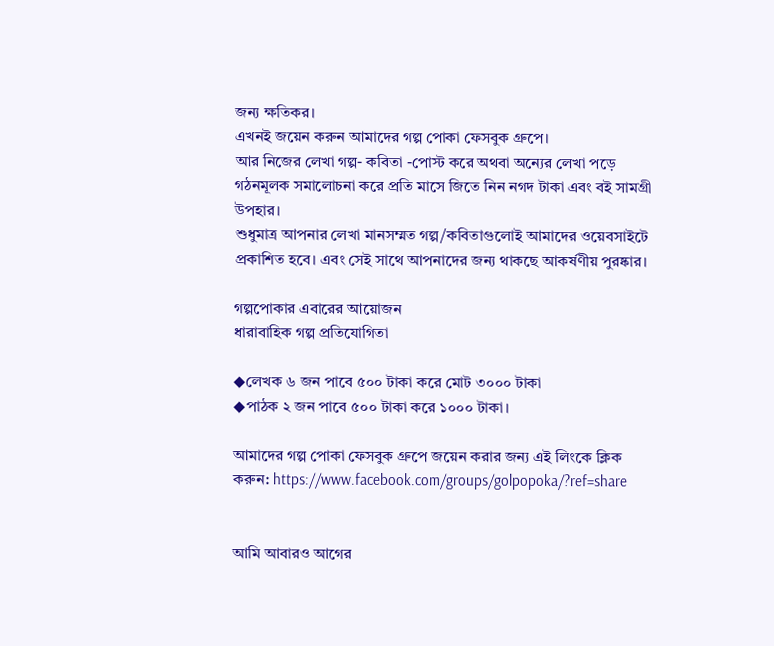জন্য ক্ষতিকর।
এখনই জয়েন করুন আমাদের গল্প পোকা ফেসবুক গ্রুপে।
আর নিজের লেখা গল্প- কবিতা -পোস্ট করে অথবা অন্যের লেখা পড়ে গঠনমূলক সমালোচনা করে প্রতি মাসে জিতে নিন নগদ টাকা এবং বই সামগ্রী উপহার।
শুধুমাত্র আপনার লেখা মানসম্মত গল্প/কবিতাগুলোই আমাদের ওয়েবসাইটে প্রকাশিত হবে। এবং সেই সাথে আপনাদের জন্য থাকছে আকর্ষণীয় পুরষ্কার।

গল্পপোকার এবারের আয়োজন
ধারাবাহিক গল্প প্রতিযোগিতা

◆লেখক ৬ জন পাবে ৫০০ টাকা করে মোট ৩০০০ টাকা
◆পাঠক ২ জন পাবে ৫০০ টাকা করে ১০০০ টাকা।

আমাদের গল্প পোকা ফেসবুক গ্রুপে জয়েন করার জন্য এই লিংকে ক্লিক করুন: https://www.facebook.com/groups/golpopoka/?ref=share


আমি আবারও আগের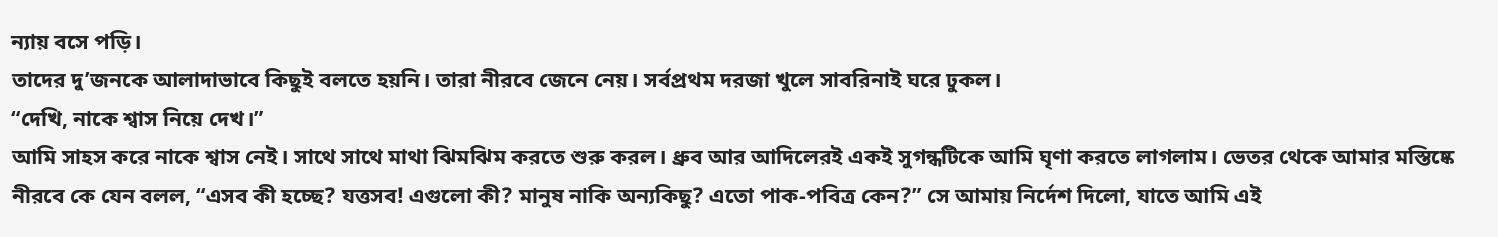ন্যায় বসে পড়ি।
তাদের দু’জনকে আলাদাভাবে কিছুই বলতে হয়নি। তারা নীরবে জেনে নেয়। সর্বপ্রথম দরজা খুলে সাবরিনাই ঘরে ঢুকল।
“দেখি, নাকে শ্বাস নিয়ে দেখ।”
আমি সাহস করে নাকে শ্বাস নেই। সাথে সাথে মাথা ঝিমঝিম করতে শুরু করল। ধ্রুব আর আদিলেরই একই সুগন্ধটিকে আমি ঘৃণা করতে লাগলাম। ভেতর থেকে আমার মস্তিষ্কে নীরবে কে যেন বলল, “এসব কী হচ্ছে? যত্তসব! এগুলো কী? মানুষ নাকি অন্যকিছু? এতো পাক-পবিত্র কেন?” সে আমায় নির্দেশ দিলো, যাতে আমি এই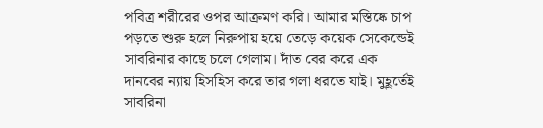পবিত্র শরীরের ওপর আক্রমণ করি। আমার মস্তিষ্কে চাপ পড়তে শুরু হলে নিরুপায় হয়ে তেড়ে কয়েক সেকেন্ডেই সাবরিনার কাছে চলে গেলাম। দাঁত বের করে এক দানবের ন্যায় হিসহিস করে তার গলা ধরতে যাই। মুহূর্তেই সাবরিনা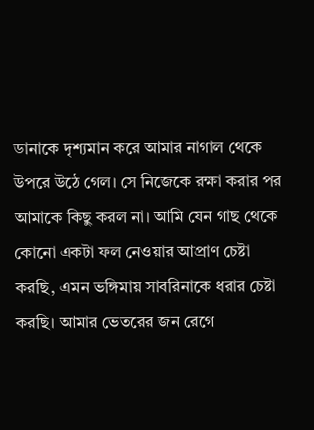ডানাকে দৃশ্যমান করে আমার নাগাল থেকে উপরে উঠে গেল। সে নিজেকে রক্ষা করার পর আমাকে কিছু করল না। আমি যেন গাছ থেকে কোনো একটা ফল নেওয়ার আপ্রাণ চেষ্টা করছি, এমন ভঙ্গিমায় সাবরিনাকে ধরার চেষ্টা করছি। আমার ভেতরের জন রেগে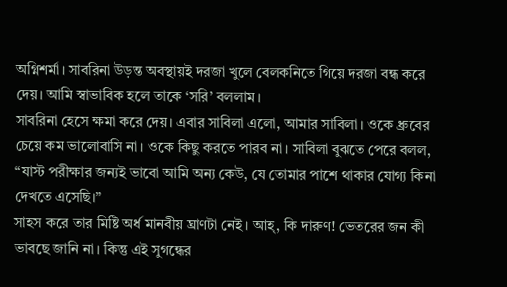অগ্নিশর্মা। সাবরিনা উড়ন্ত অবস্থায়ই দরজা খুলে বেলকনিতে গিয়ে দরজা বন্ধ করে দেয়। আমি স্বাভাবিক হলে তাকে ‘সরি’ বললাম।
সাবরিনা হেসে ক্ষমা করে দেয়। এবার সাবিলা এলো, আমার সাবিলা। ওকে ধ্রুবের চেয়ে কম ভালোবাসি না। ওকে কিছু করতে পারব না। সাবিলা বুঝতে পেরে বলল, “যাস্ট পরীক্ষার জন্যই ভাবো আমি অন্য কেউ, যে তোমার পাশে থাকার যোগ্য কিনা দেখতে এসেছি।”
সাহস করে তার মিষ্টি অর্ধ মানবীয় ঘ্রাণটা নেই। আহ্, কি দারুণ! ভেতরের জন কী ভাবছে জানি না। কিন্তু এই সুগন্ধের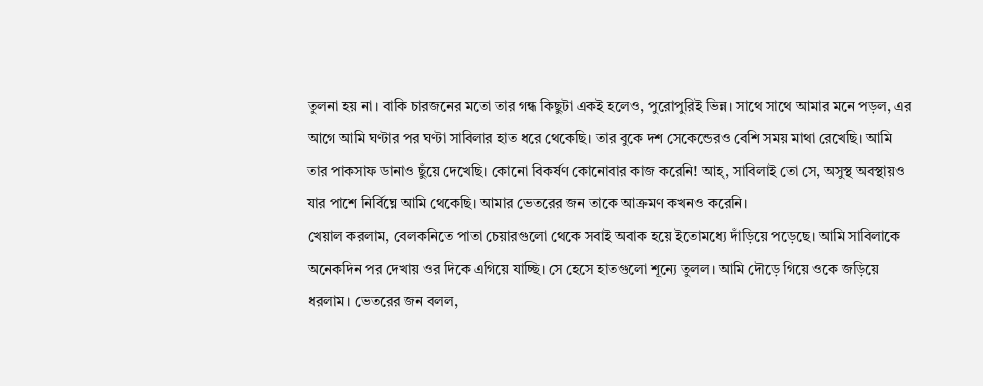তুলনা হয় না। বাকি চারজনের মতো তার গন্ধ কিছুটা একই হলেও, পুরোপুরিই ভিন্ন। সাথে সাথে আমার মনে পড়ল, এর আগে আমি ঘণ্টার পর ঘণ্টা সাবিলার হাত ধরে থেকেছি। তার বুকে দশ সেকেন্ডেরও বেশি সময় মাথা রেখেছি। আমি তার পাকসাফ ডানাও ছুঁয়ে দেখেছি। কোনো বিকর্ষণ কোনোবার কাজ করেনি! আহ্, সাবিলাই তো সে, অসুস্থ অবস্থায়ও যার পাশে নির্বিঘ্নে আমি থেকেছি। আমার ভেতরের জন তাকে আক্রমণ কখনও করেনি।
খেয়াল করলাম, বেলকনিতে পাতা চেয়ারগুলো থেকে সবাই অবাক হয়ে ইতোমধ্যে দাঁড়িয়ে পড়েছে। আমি সাবিলাকে অনেকদিন পর দেখায় ওর দিকে এগিয়ে যাচ্ছি। সে হেসে হাতগুলো শূন্যে তুলল। আমি দৌড়ে গিয়ে ওকে জড়িয়ে ধরলাম। ভেতরের জন বলল,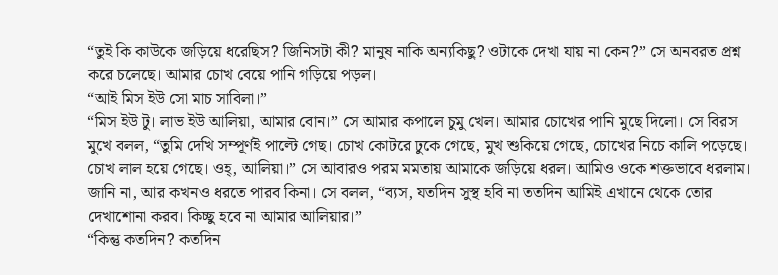“তুই কি কাউকে জড়িয়ে ধরেছিস? জিনিসটা কী? মানুষ নাকি অন্যকিছু? ওটাকে দেখা যায় না কেন?” সে অনবরত প্রশ্ন করে চলেছে। আমার চোখ বেয়ে পানি গড়িয়ে পড়ল।
“আই মিস ইউ সো মাচ সাবিলা।”
“মিস ইউ টু। লাভ ইউ আলিয়া, আমার বোন।” সে আমার কপালে চুমু খেল। আমার চোখের পানি মুছে দিলো। সে বিরস মুখে বলল, “তুমি দেখি সম্পূর্ণই পাল্টে গেছ। চোখ কোটরে ঢুকে গেছে, মুখ শুকিয়ে গেছে, চোখের নিচে কালি পড়েছে। চোখ লাল হয়ে গেছে। ওহ্, আলিয়া।” সে আবারও পরম মমতায় আমাকে জড়িয়ে ধরল। আমিও ওকে শক্তভাবে ধরলাম। জানি না, আর কখনও ধরতে পারব কিনা। সে বলল, “ব্যস, যতদিন সুস্থ হবি না ততদিন আমিই এখানে থেকে তোর দেখাশোনা করব। কিচ্ছু হবে না আমার আলিয়ার।”
“কিন্তু কতদিন? কতদিন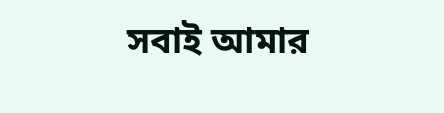সবাই আমার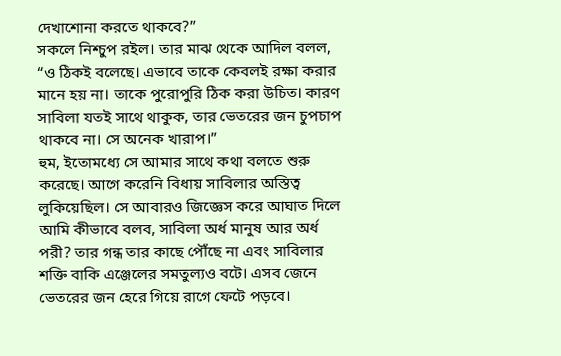দেখাশোনা করতে থাকবে?”
সকলে নিশ্চুপ রইল। তার মাঝ থেকে আদিল বলল, “ও ঠিকই বলেছে। এভাবে তাকে কেবলই রক্ষা করার মানে হয় না। তাকে পুরোপুরি ঠিক করা উচিত। কারণ সাবিলা যতই সাথে থাকুক, তার ভেতরের জন চুপচাপ থাকবে না। সে অনেক খারাপ।”
হুম, ইতোমধ্যে সে আমার সাথে কথা বলতে শুরু করেছে। আগে করেনি বিধায় সাবিলার অস্তিত্ব লুকিয়েছিল। সে আবারও জিজ্ঞেস করে আঘাত দিলে আমি কীভাবে বলব, সাবিলা অর্ধ মানুষ আর অর্ধ পরী? তার গন্ধ তার কাছে পৌঁছে না এবং সাবিলার শক্তি বাকি এঞ্জেলের সমতুল্যও বটে। এসব জেনে ভেতরের জন হেরে গিয়ে রাগে ফেটে পড়বে।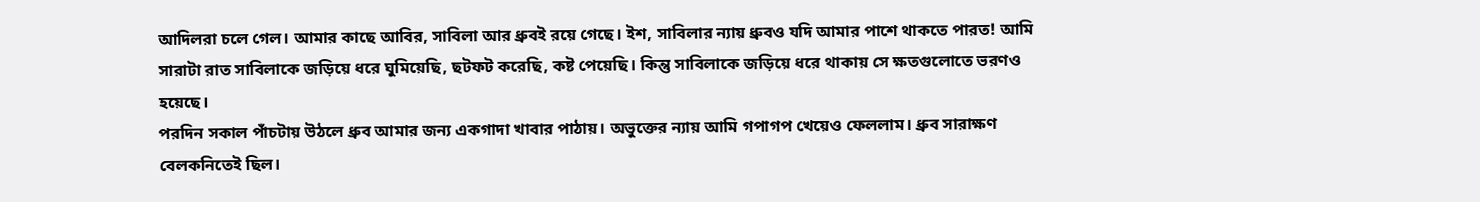আদিলরা চলে গেল। আমার কাছে আবির, সাবিলা আর ধ্রুবই রয়ে গেছে। ইশ, সাবিলার ন্যায় ধ্রুবও যদি আমার পাশে থাকতে পারত! আমি সারাটা রাত সাবিলাকে জড়িয়ে ধরে ঘুমিয়েছি, ছটফট করেছি, কষ্ট পেয়েছি। কিন্তু সাবিলাকে জড়িয়ে ধরে থাকায় সে ক্ষতগুলোতে ভরণও হয়েছে।
পরদিন সকাল পাঁচটায় উঠলে ধ্রুব আমার জন্য একগাদা খাবার পাঠায়। অভুক্তের ন্যায় আমি গপাগপ খেয়েও ফেললাম। ধ্রুব সারাক্ষণ বেলকনিতেই ছিল।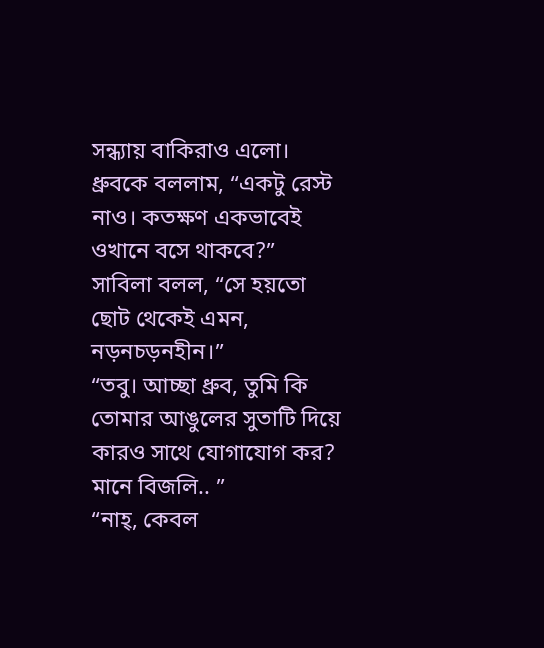সন্ধ্যায় বাকিরাও এলো।
ধ্রুবকে বললাম, “একটু রেস্ট নাও। কতক্ষণ একভাবেই ওখানে বসে থাকবে?”
সাবিলা বলল, “সে হয়তো ছোট থেকেই এমন, নড়নচড়নহীন।”
“তবু। আচ্ছা ধ্রুব, তুমি কি তোমার আঙুলের সুতাটি দিয়ে কারও সাথে যোগাযোগ কর? মানে বিজলি.. ”
“নাহ্, কেবল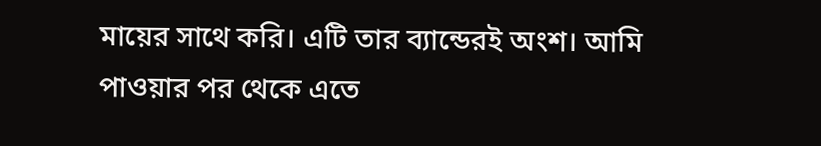মায়ের সাথে করি। এটি তার ব্যান্ডেরই অংশ। আমি পাওয়ার পর থেকে এতে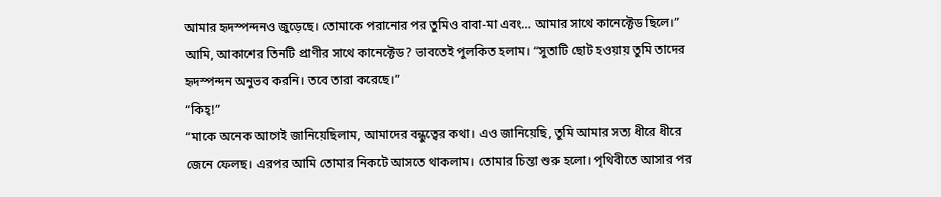আমার হৃদস্পন্দনও জুড়েছে। তোমাকে পরানোর পর তুমিও বাবা-মা এবং… আমার সাথে কানেক্টেড ছিলে।” আমি, আকাশের তিনটি প্রাণীর সাথে কানেক্টেড? ভাবতেই পুলকিত হলাম। “সুতাটি ছোট হওয়ায় তুমি তাদের হৃদস্পন্দন অনুভব করনি। তবে তারা করেছে।”
“কিহ্!”
“মাকে অনেক আগেই জানিয়েছিলাম, আমাদের বন্ধুত্বের কথা। এও জানিয়েছি, তুমি আমার সত্য ধীরে ধীরে জেনে ফেলছ। এরপর আমি তোমার নিকটে আসতে থাকলাম। তোমার চিন্তা শুরু হলো। পৃথিবীতে আসার পর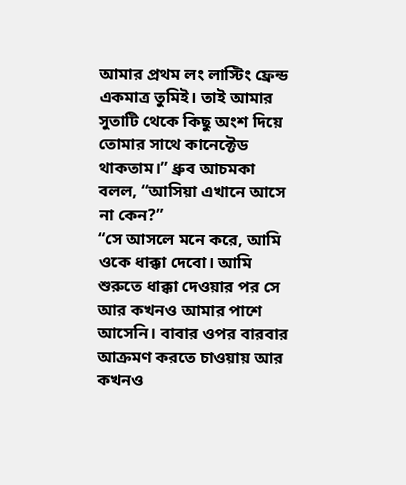আমার প্রথম লং লাস্টিং ফ্রেন্ড একমাত্র তুমিই। তাই আমার সুতাটি থেকে কিছু অংশ দিয়ে তোমার সাথে কানেক্টেড থাকতাম।” ধ্রুব আচমকা বলল, “আসিয়া এখানে আসে না কেন?”
“সে আসলে মনে করে, আমি ওকে ধাক্কা দেবো। আমি শুরুতে ধাক্কা দেওয়ার পর সে আর কখনও আমার পাশে আসেনি। বাবার ওপর বারবার আক্রমণ করতে চাওয়ায় আর কখনও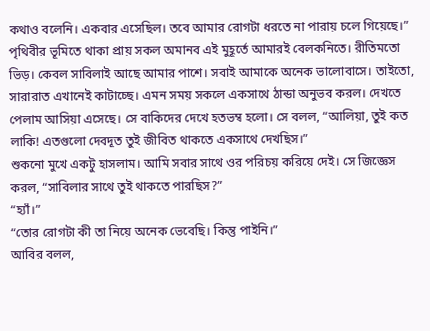কথাও বলেনি। একবার এসেছিল। তবে আমার রোগটা ধরতে না পারায় চলে গিয়েছে।”
পৃথিবীর ভূমিতে থাকা প্রায় সকল অমানব এই মুহূর্তে আমারই বেলকনিতে। রীতিমতো ভিড়। কেবল সাবিলাই আছে আমার পাশে। সবাই আমাকে অনেক ভালোবাসে। তাইতো, সারারাত এখানেই কাটাচ্ছে। এমন সময় সকলে একসাথে ঠান্ডা অনুভব করল। দেখতে পেলাম আসিয়া এসেছে। সে বাকিদের দেখে হতভম্ব হলো। সে বলল, “আলিয়া, তুই কত লাকি! এতগুলো দেবদূত তুই জীবিত থাকতে একসাথে দেখছিস।”
শুকনো মুখে একটু হাসলাম। আমি সবার সাথে ওর পরিচয় করিয়ে দেই। সে জিজ্ঞেস করল, “সাবিলার সাথে তুই থাকতে পারছিস?”
“হ্যাঁ।”
“তোর রোগটা কী তা নিয়ে অনেক ভেবেছি। কিন্তু পাইনি।”
আবির বলল,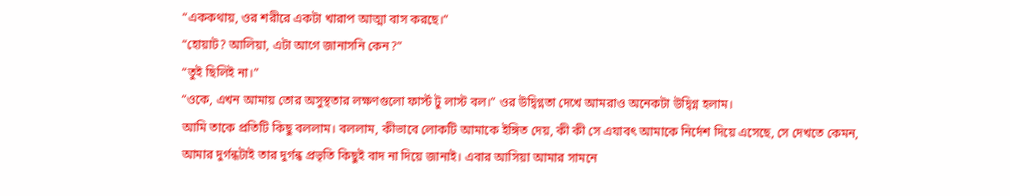“এককথায়, ওর শরীরে একটা খারাপ আত্মা বাস করছে।”
“হোয়াট? আলিয়া, এটা আগে জানাসনি কেন?”
“তুই ছিলিই না।”
“ওকে, এখন আমায় তোর অসুস্থতার লক্ষণগুলো ফার্স্ট টু লাস্ট বল।” ওর উদ্বিগ্নতা দেখে আমরাও অনেকটা উদ্বিগ্ন হলাম।
আমি তাকে প্রতিটি কিছু বললাম। বললাম, কীভাবে লোকটি আমাকে ইঙ্গিত দেয়, কী কী সে এযাবৎ আমাকে নির্দেশ দিয়ে এসেছে, সে দেখতে কেমন, আমার দুর্গন্ধটাই তার দুর্গন্ধ প্রভৃতি কিছুই বাদ না দিয়ে জানাই। এবার আসিয়া আমার সামনে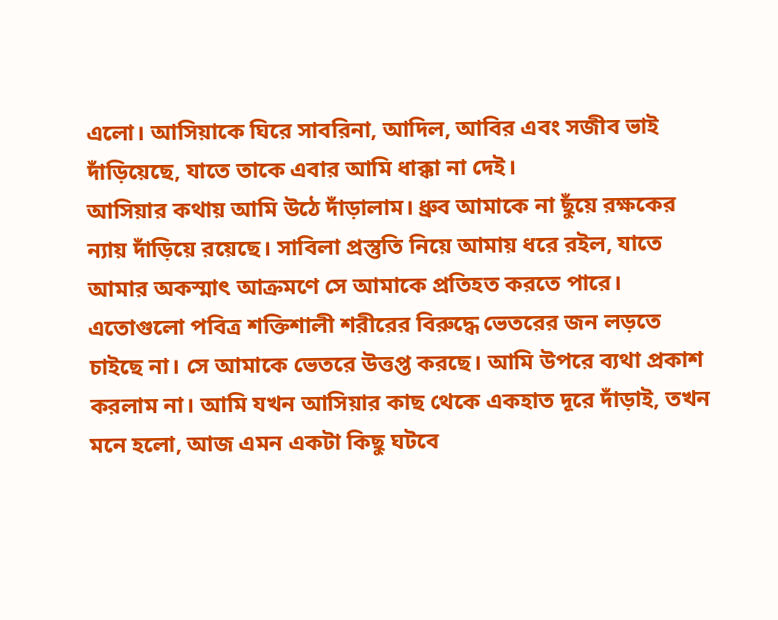এলো। আসিয়াকে ঘিরে সাবরিনা, আদিল, আবির এবং সজীব ভাই দাঁড়িয়েছে, যাতে তাকে এবার আমি ধাক্কা না দেই।
আসিয়ার কথায় আমি উঠে দাঁড়ালাম। ধ্রুব আমাকে না ছুঁয়ে রক্ষকের ন্যায় দাঁড়িয়ে রয়েছে। সাবিলা প্রস্তুতি নিয়ে আমায় ধরে রইল, যাতে আমার অকস্মাৎ আক্রমণে সে আমাকে প্রতিহত করতে পারে। এতোগুলো পবিত্র শক্তিশালী শরীরের বিরুদ্ধে ভেতরের জন লড়তে চাইছে না। সে আমাকে ভেতরে উত্তপ্ত করছে। আমি উপরে ব্যথা প্রকাশ করলাম না। আমি যখন আসিয়ার কাছ থেকে একহাত দূরে দাঁড়াই, তখন মনে হলো, আজ এমন একটা কিছু ঘটবে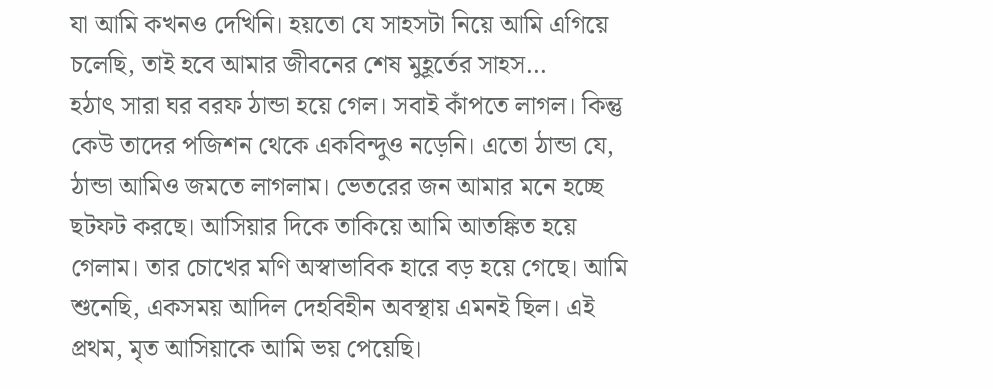যা আমি কখনও দেখিনি। হয়তো যে সাহসটা নিয়ে আমি এগিয়ে চলেছি, তাই হবে আমার জীবনের শেষ মুহূর্তের সাহস…
হঠাৎ সারা ঘর বরফ ঠান্ডা হয়ে গেল। সবাই কাঁপতে লাগল। কিন্তু কেউ তাদের পজিশন থেকে একবিন্দুও নড়েনি। এতো ঠান্ডা যে, ঠান্ডা আমিও জমতে লাগলাম। ভেতরের জন আমার মনে হচ্ছে ছটফট করছে। আসিয়ার দিকে তাকিয়ে আমি আতঙ্কিত হয়ে গেলাম। তার চোখের মণি অস্বাভাবিক হারে বড় হয়ে গেছে। আমি শুনেছি, একসময় আদিল দেহবিহীন অবস্থায় এমনই ছিল। এই প্রথম, মৃত আসিয়াকে আমি ভয় পেয়েছি।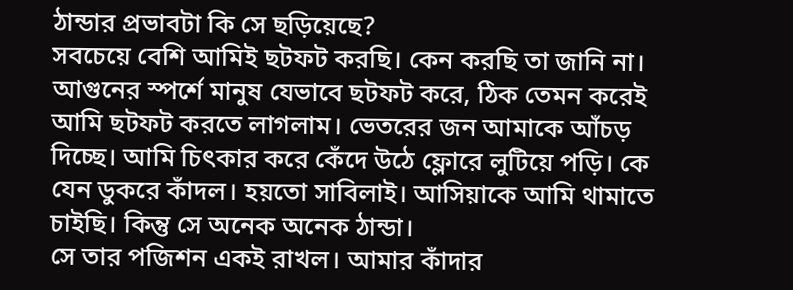ঠান্ডার প্রভাবটা কি সে ছড়িয়েছে?
সবচেয়ে বেশি আমিই ছটফট করছি। কেন করছি তা জানি না। আগুনের স্পর্শে মানুষ যেভাবে ছটফট করে, ঠিক তেমন করেই আমি ছটফট করতে লাগলাম। ভেতরের জন আমাকে আঁচড় দিচ্ছে। আমি চিৎকার করে কেঁদে উঠে ফ্লোরে লুটিয়ে পড়ি। কে যেন ডুকরে কাঁদল। হয়তো সাবিলাই। আসিয়াকে আমি থামাতে চাইছি। কিন্তু সে অনেক অনেক ঠান্ডা।
সে তার পজিশন একই রাখল। আমার কাঁদার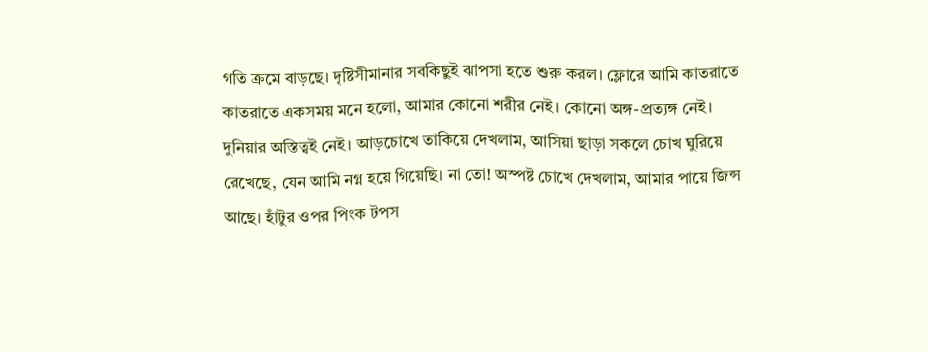গতি ক্রমে বাড়ছে। দৃষ্টিসীমানার সবকিছুই ঝাপসা হতে শুরু করল। ফ্লোরে আমি কাতরাতে কাতরাতে একসময় মনে হলো, আমার কোনো শরীর নেই। কোনো অঙ্গ-প্রত্যঙ্গ নেই। দুনিয়ার অস্তিত্বই নেই। আড়চোখে তাকিয়ে দেখলাম, আসিয়া ছাড়া সকলে চোখ ঘুরিয়ে রেখেছে, যেন আমি নগ্ন হয়ে গিয়েছি। না তো! অস্পষ্ট চোখে দেখলাম, আমার পায়ে জিন্স আছে। হাঁটুর ওপর পিংক টপস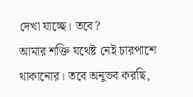দেখা যাচ্ছে। তবে?
আমার শক্তি যথেষ্ট নেই চারপাশে থাকানোর। তবে অনুভব করছি,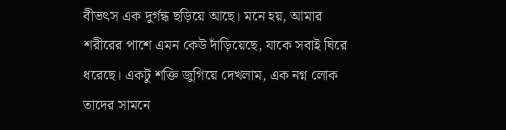বীভৎস এক দুর্গন্ধ ছড়িয়ে আছে। মনে হয়, আমার শরীরের পাশে এমন কেউ দাঁড়িয়েছে, যাকে সবাই ঘিরে ধরেছে। একটু শক্তি জুগিয়ে দেখলাম, এক নগ্ন লোক তাদের সামনে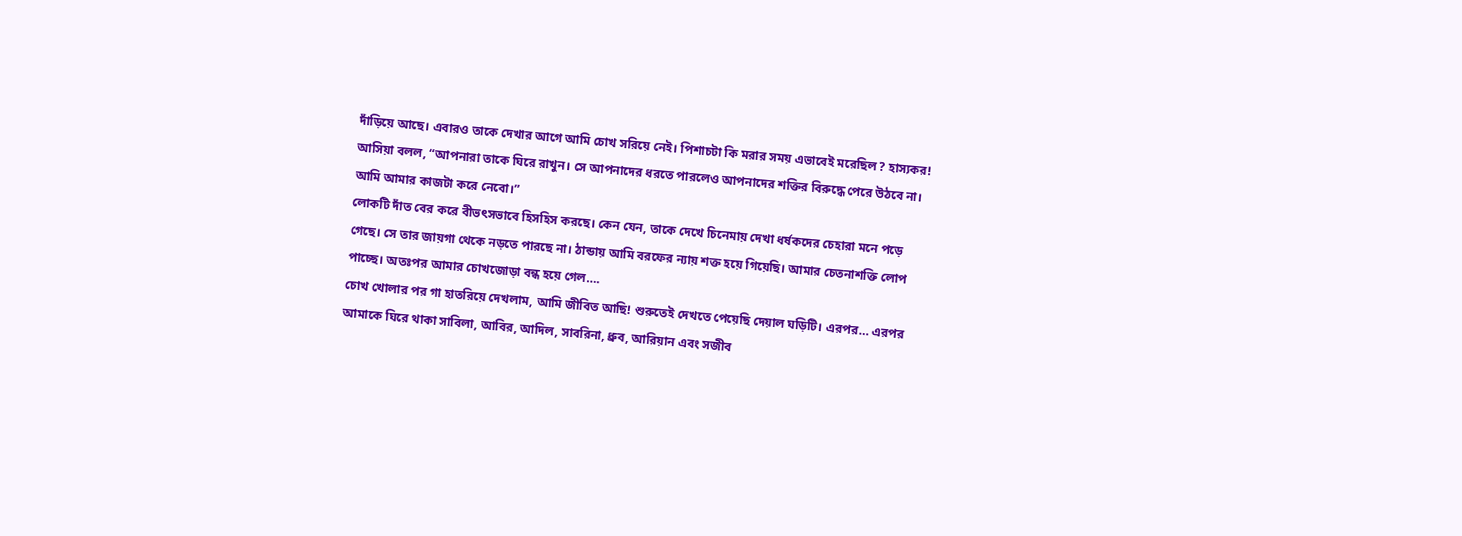দাঁড়িয়ে আছে। এবারও তাকে দেখার আগে আমি চোখ সরিয়ে নেই। পিশাচটা কি মরার সময় এভাবেই মরেছিল? হাস্যকর!
আসিয়া বলল, “আপনারা তাকে ঘিরে রাখুন। সে আপনাদের ধরতে পারলেও আপনাদের শক্তির বিরুদ্ধে পেরে উঠবে না। আমি আমার কাজটা করে নেবো।”
লোকটি দাঁত বের করে বীভৎসভাবে হিসহিস করছে। কেন যেন, তাকে দেখে চিনেমায় দেখা ধর্ষকদের চেহারা মনে পড়ে গেছে। সে তার জায়গা থেকে নড়তে পারছে না। ঠান্ডায় আমি বরফের ন্যায় শক্ত হয়ে গিয়েছি। আমার চেতনাশক্তি লোপ পাচ্ছে। অতঃপর আমার চোখজোড়া বন্ধ হয়ে গেল….
চোখ খোলার পর গা হাতরিয়ে দেখলাম, আমি জীবিত আছি! শুরুতেই দেখতে পেয়েছি দেয়াল ঘড়িটি। এরপর… এরপর আমাকে ঘিরে থাকা সাবিলা, আবির, আদিল, সাবরিনা, ধ্রুব, আরিয়ান এবং সজীব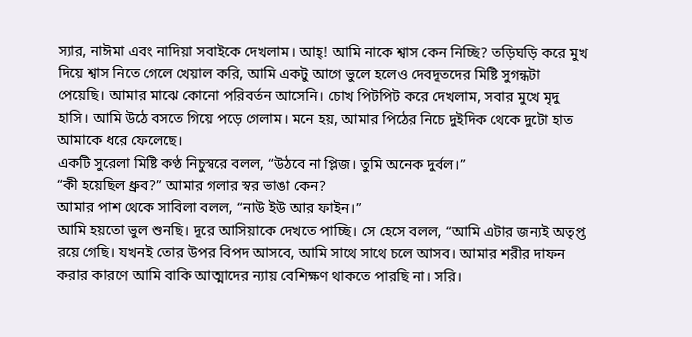স্যার, নাঈমা এবং নাদিয়া সবাইকে দেখলাম। আহ্! আমি নাকে শ্বাস কেন নিচ্ছি? তড়িঘড়ি করে মুখ দিয়ে শ্বাস নিতে গেলে খেয়াল করি, আমি একটু আগে ভুলে হলেও দেবদূতদের মিষ্টি সুগন্ধটা পেয়েছি। আমার মাঝে কোনো পরিবর্তন আসেনি। চোখ পিটপিট করে দেখলাম, সবার মুখে মৃদু হাসি। আমি উঠে বসতে গিয়ে পড়ে গেলাম। মনে হয়, আমার পিঠের নিচে দুইদিক থেকে দুটো হাত আমাকে ধরে ফেলেছে।
একটি সুরেলা মিষ্টি কণ্ঠ নিচুস্বরে বলল, “উঠবে না প্লিজ। তুমি অনেক দুর্বল।”
“কী হয়েছিল ধ্রুব?” আমার গলার স্বর ভাঙা কেন?
আমার পাশ থেকে সাবিলা বলল, “নাউ ইউ আর ফাইন।”
আমি হয়তো ভুল শুনছি। দূরে আসিয়াকে দেখতে পাচ্ছি। সে হেসে বলল, “আমি এটার জন্যই অতৃপ্ত রয়ে গেছি। যখনই তোর উপর বিপদ আসবে, আমি সাথে সাথে চলে আসব। আমার শরীর দাফন করার কারণে আমি বাকি আত্মাদের ন্যায় বেশিক্ষণ থাকতে পারছি না। সরি।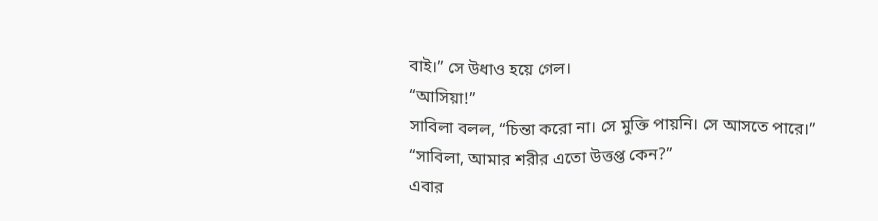বাই।” সে উধাও হয়ে গেল।
“আসিয়া!”
সাবিলা বলল, “চিন্তা করো না। সে মুক্তি পায়নি। সে আসতে পারে।”
“সাবিলা, আমার শরীর এতো উত্তপ্ত কেন?”
এবার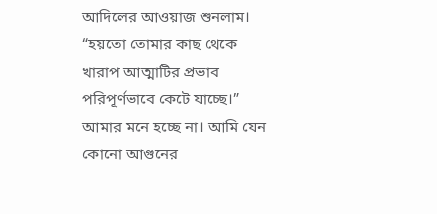আদিলের আওয়াজ শুনলাম। “হয়তো তোমার কাছ থেকে খারাপ আত্মাটির প্রভাব পরিপূর্ণভাবে কেটে যাচ্ছে।”
আমার মনে হচ্ছে না। আমি যেন কোনো আগুনের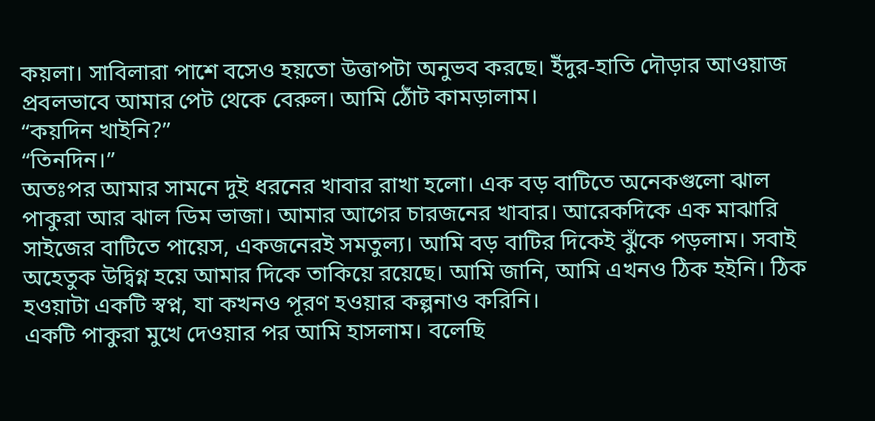কয়লা। সাবিলারা পাশে বসেও হয়তো উত্তাপটা অনুভব করছে। ইঁদুর-হাতি দৌড়ার আওয়াজ প্রবলভাবে আমার পেট থেকে বেরুল। আমি ঠোঁট কামড়ালাম।
“কয়দিন খাইনি?”
“তিনদিন।”
অতঃপর আমার সামনে দুই ধরনের খাবার রাখা হলো। এক বড় বাটিতে অনেকগুলো ঝাল পাকুরা আর ঝাল ডিম ভাজা। আমার আগের চারজনের খাবার। আরেকদিকে এক মাঝারি সাইজের বাটিতে পায়েস, একজনেরই সমতুল্য। আমি বড় বাটির দিকেই ঝুঁকে পড়লাম। সবাই অহেতুক উদ্বিগ্ন হয়ে আমার দিকে তাকিয়ে রয়েছে। আমি জানি, আমি এখনও ঠিক হইনি। ঠিক হওয়াটা একটি স্বপ্ন, যা কখনও পূরণ হওয়ার কল্পনাও করিনি।
একটি পাকুরা মুখে দেওয়ার পর আমি হাসলাম। বলেছি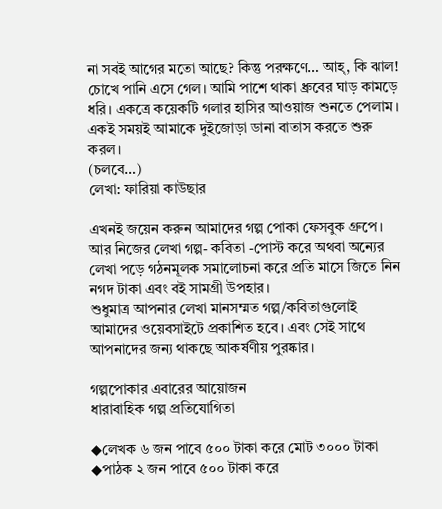না সবই আগের মতো আছে? কিন্তু পরক্ষণে… আহ্, কি ঝাল! চোখে পানি এসে গেল। আমি পাশে থাকা ধ্রুবের ঘাড় কামড়ে ধরি। একত্রে কয়েকটি গলার হাসির আওয়াজ শুনতে পেলাম। একই সময়ই আমাকে দুইজোড়া ডানা বাতাস করতে শুরু করল।
(চলবে…)
লেখা: ফারিয়া কাউছার

এখনই জয়েন করুন আমাদের গল্প পোকা ফেসবুক গ্রুপে।
আর নিজের লেখা গল্প- কবিতা -পোস্ট করে অথবা অন্যের লেখা পড়ে গঠনমূলক সমালোচনা করে প্রতি মাসে জিতে নিন নগদ টাকা এবং বই সামগ্রী উপহার।
শুধুমাত্র আপনার লেখা মানসম্মত গল্প/কবিতাগুলোই আমাদের ওয়েবসাইটে প্রকাশিত হবে। এবং সেই সাথে আপনাদের জন্য থাকছে আকর্ষণীয় পুরষ্কার।

গল্পপোকার এবারের আয়োজন
ধারাবাহিক গল্প প্রতিযোগিতা

◆লেখক ৬ জন পাবে ৫০০ টাকা করে মোট ৩০০০ টাকা
◆পাঠক ২ জন পাবে ৫০০ টাকা করে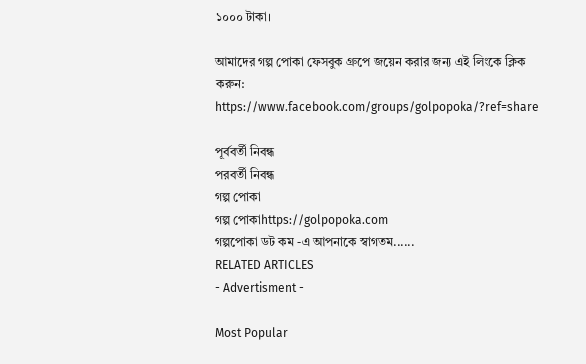১০০০ টাকা।

আমাদের গল্প পোকা ফেসবুক গ্রুপে জয়েন করার জন্য এই লিংকে ক্লিক করুন: https://www.facebook.com/groups/golpopoka/?ref=share

পূর্ববর্তী নিবন্ধ
পরবর্তী নিবন্ধ
গল্প পোকা
গল্প পোকাhttps://golpopoka.com
গল্পপোকা ডট কম -এ আপনাকে স্বাগতম......
RELATED ARTICLES
- Advertisment -

Most Popular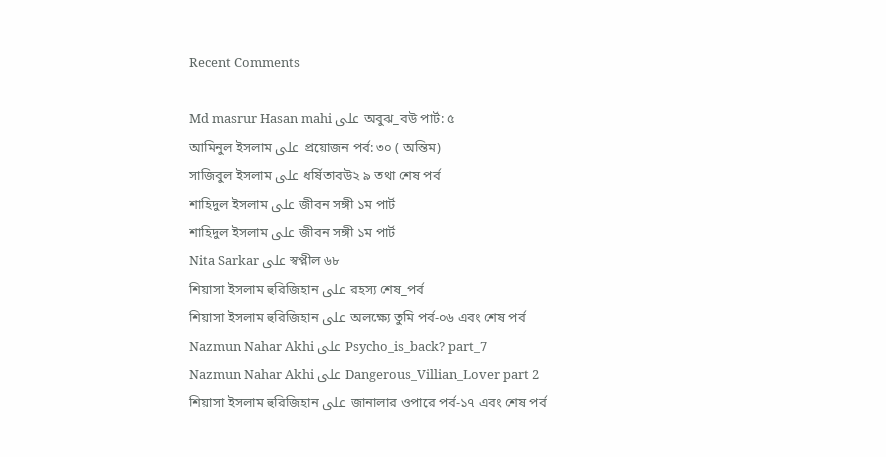Recent Comments

Md masrur Hasan mahi على অবুঝ_বউ পার্ট: ৫
আমিনুল ইসলাম على প্রয়োজন পর্ব: ৩০ ( অন্তিম)
সাজিবুল ইসলাম على ধর্ষিতাবউ২ ৯ তথা শেষ পর্ব
শাহিদুল ইসলাম على জীবন সঙ্গী ১ম পার্ট
শাহিদুল ইসলাম على জীবন সঙ্গী ১ম পার্ট
Nita Sarkar على স্বপ্নীল ৬৮
শিয়াসা ইসলাম হুরিজিহান على রহস্য শেষ_পর্ব
শিয়াসা ইসলাম হুরিজিহান على অলক্ষ্যে তুমি পর্ব-০৬ এবং শেষ পর্ব
Nazmun Nahar Akhi على Psycho_is_back? part_7
Nazmun Nahar Akhi على Dangerous_Villian_Lover part 2
শিয়াসা ইসলাম হুরিজিহান على জানালার ওপারে পর্ব-১৭ এবং শেষ পর্ব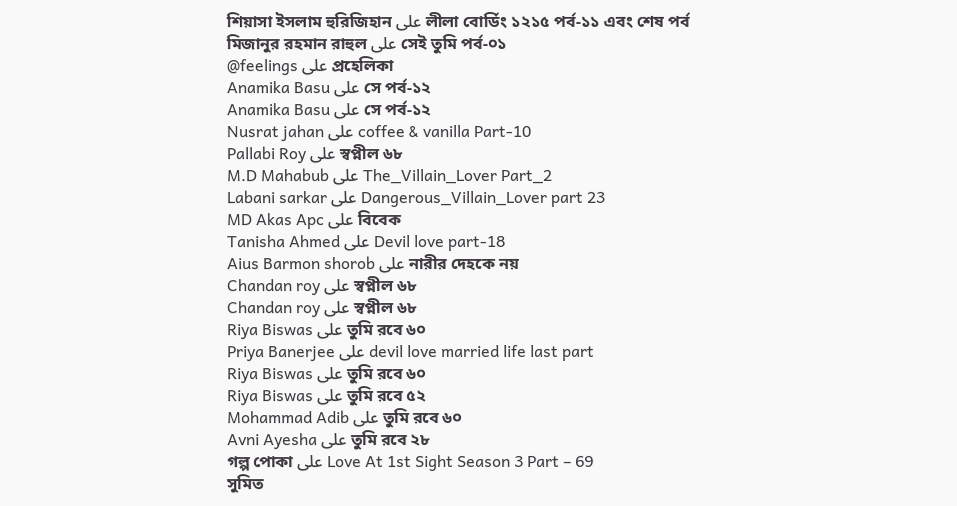শিয়াসা ইসলাম হুরিজিহান على লীলা বোর্ডিং ১২১৫ পর্ব-১১ এবং শেষ পর্ব
মিজানুর রহমান রাহুল على সেই তুমি পর্ব-০১
@feelings على প্রহেলিকা
Anamika Basu على সে পর্ব-১২
Anamika Basu على সে পর্ব-১২
Nusrat jahan على coffee & vanilla Part-10
Pallabi Roy على স্বপ্নীল ৬৮
M.D Mahabub على The_Villain_Lover Part_2
Labani sarkar على Dangerous_Villain_Lover part 23
MD Akas Apc على বিবেক
Tanisha Ahmed على Devil love part-18
Aius Barmon shorob على নারীর দেহকে নয়
Chandan roy على স্বপ্নীল ৬৮
Chandan roy على স্বপ্নীল ৬৮
Riya Biswas على তুমি রবে ৬০
Priya Banerjee على devil love married life last part
Riya Biswas على তুমি রবে ৬০
Riya Biswas على তুমি রবে ৫২
Mohammad Adib على তুমি রবে ৬০
Avni Ayesha على তুমি রবে ২৮
গল্প পোকা على Love At 1st Sight Season 3 Part – 69
সুমিত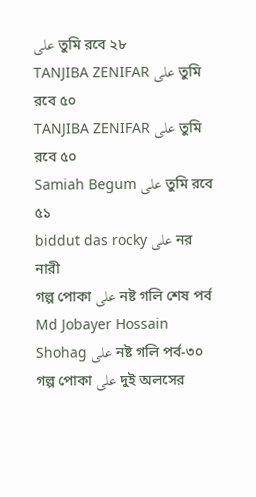على তুমি রবে ২৮
TANJIBA ZENIFAR على তুমি রবে ৫০
TANJIBA ZENIFAR على তুমি রবে ৫০
Samiah Begum على তুমি রবে ৫১
biddut das rocky على নর নারী
গল্প পোকা على নষ্ট গলি শেষ পর্ব
Md Jobayer Hossain Shohag على নষ্ট গলি পর্ব-৩০
গল্প পোকা على দুই অলসের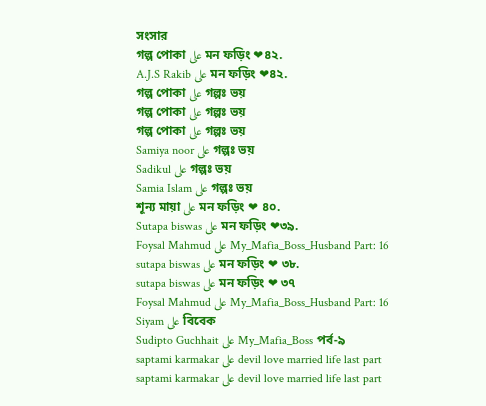সংসার
গল্প পোকা على মন ফড়িং ❤৪২.
A.J.S Rakib على মন ফড়িং ❤৪২.
গল্প পোকা على গল্পঃ ভয়
গল্প পোকা على গল্পঃ ভয়
গল্প পোকা على গল্পঃ ভয়
Samiya noor على গল্পঃ ভয়
Sadikul على গল্পঃ ভয়
Samia Islam على গল্পঃ ভয়
শূন্য মায়া على মন ফড়িং ❤ ৪০.
Sutapa biswas على মন ফড়িং ❤৩৯.
Foysal Mahmud على My_Mafia_Boss_Husband Part: 16
sutapa biswas على মন ফড়িং ❤ ৩৮.
sutapa biswas على মন ফড়িং ❤ ৩৭
Foysal Mahmud على My_Mafia_Boss_Husband Part: 16
Siyam على বিবেক
Sudipto Guchhait على My_Mafia_Boss পর্ব-৯
saptami karmakar على devil love married life last part
saptami karmakar على devil love married life last part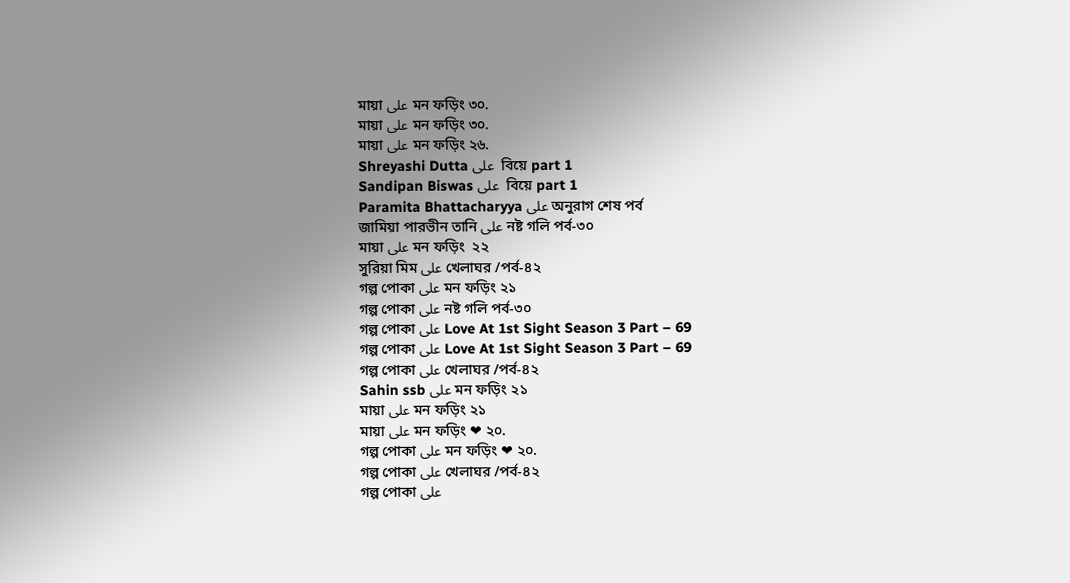মায়া على মন ফড়িং ৩০.
মায়া على মন ফড়িং ৩০.
মায়া على মন ফড়িং ২৬.
Shreyashi Dutta على  বিয়ে part 1
Sandipan Biswas على  বিয়ে part 1
Paramita Bhattacharyya على অনুরাগ শেষ পর্ব
জামিয়া পারভীন তানি على নষ্ট গলি পর্ব-৩০
মায়া على মন ফড়িং  ২২
সুরিয়া মিম على খেলাঘর /পর্ব-৪২
গল্প পোকা على মন ফড়িং ২১
গল্প পোকা على নষ্ট গলি পর্ব-৩০
গল্প পোকা على Love At 1st Sight Season 3 Part – 69
গল্প পোকা على Love At 1st Sight Season 3 Part – 69
গল্প পোকা على খেলাঘর /পর্ব-৪২
Sahin ssb على মন ফড়িং ২১
মায়া على মন ফড়িং ২১
মায়া على মন ফড়িং ❤ ২০.
গল্প পোকা على মন ফড়িং ❤ ২০.
গল্প পোকা على খেলাঘর /পর্ব-৪২
গল্প পোকা على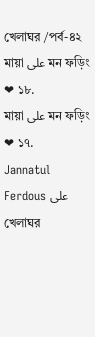খেলাঘর /পর্ব-৪২
মায়া على মন ফড়িং ❤ ১৮.
মায়া على মন ফড়িং ❤ ১৭.
Jannatul Ferdous على খেলাঘর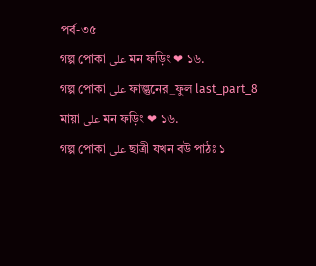পর্ব-৩৫
গল্প পোকা على মন ফড়িং ❤ ১৬.
গল্প পোকা على ফাল্গুনের_ফুল last_part_8
মায়া على মন ফড়িং ❤ ১৬.
গল্প পোকা على ছাত্রী যখন বউ পাঠঃ ১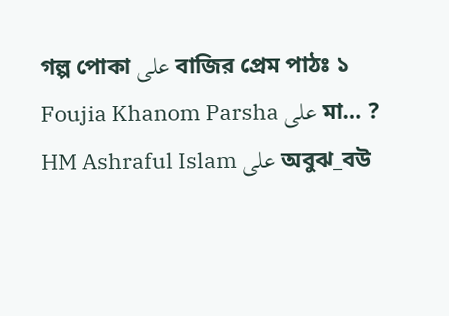গল্প পোকা على বাজির প্রেম পাঠঃ ১
Foujia Khanom Parsha على মা… ?
HM Ashraful Islam على অবুঝ_বউ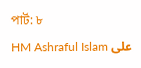পার্ট: ৮
HM Ashraful Islam على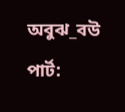অবুঝ_বউ পার্ট: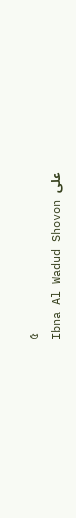৫
Ibna Al Wadud Shovon على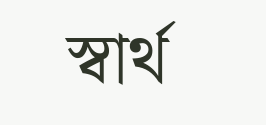স্বার্থ